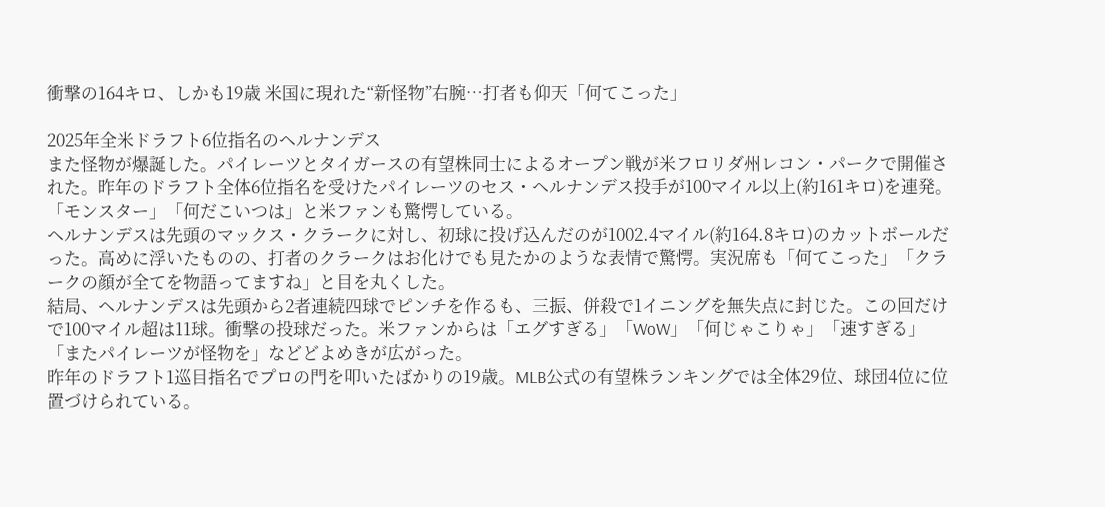衝撃の164キロ、しかも19歳 米国に現れた“新怪物”右腕…打者も仰天「何てこった」

2025年全米ドラフト6位指名のヘルナンデス
また怪物が爆誕した。パイレーツとタイガースの有望株同士によるオープン戦が米フロリダ州レコン・パークで開催された。昨年のドラフト全体6位指名を受けたパイレーツのセス・ヘルナンデス投手が100マイル以上(約161キロ)を連発。「モンスター」「何だこいつは」と米ファンも驚愕している。
ヘルナンデスは先頭のマックス・クラークに対し、初球に投げ込んだのが1002.4マイル(約164.8キロ)のカットボールだった。高めに浮いたものの、打者のクラークはお化けでも見たかのような表情で驚愕。実況席も「何てこった」「クラークの顔が全てを物語ってますね」と目を丸くした。
結局、ヘルナンデスは先頭から2者連続四球でピンチを作るも、三振、併殺で1イニングを無失点に封じた。この回だけで100マイル超は11球。衝撃の投球だった。米ファンからは「エグすぎる」「WoW」「何じゃこりゃ」「速すぎる」「またパイレーツが怪物を」などどよめきが広がった。
昨年のドラフト1巡目指名でプロの門を叩いたばかりの19歳。MLB公式の有望株ランキングでは全体29位、球団4位に位置づけられている。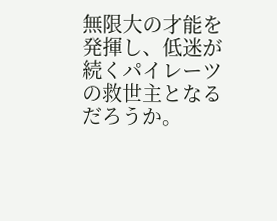無限大の才能を発揮し、低迷が続くパイレーツの救世主となるだろうか。